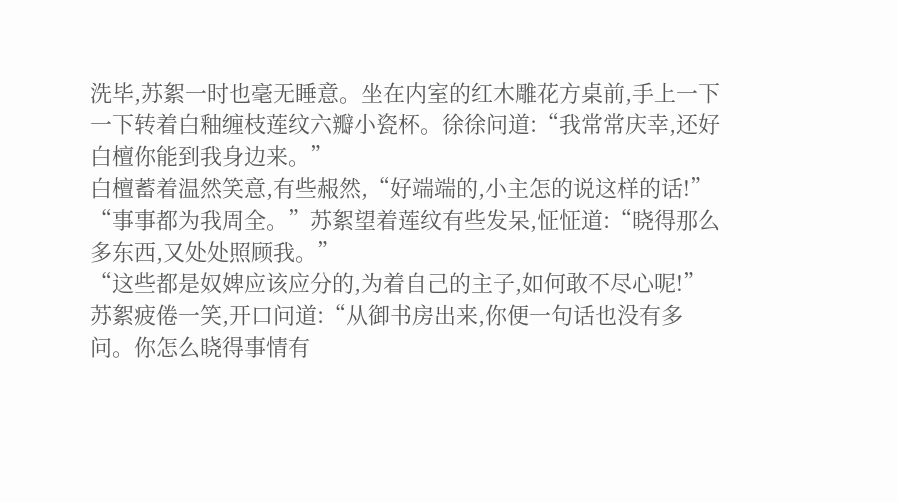洗毕,苏絮一时也毫无睡意。坐在内室的红木雕花方桌前,手上一下一下转着白釉缠枝莲纹六瓣小瓷杯。徐徐问道:“我常常庆幸,还好白檀你能到我身边来。”
白檀蓄着温然笑意,有些赧然,“好端端的,小主怎的说这样的话!”
“事事都为我周全。”苏絮望着莲纹有些发呆,怔怔道:“晓得那么多东西,又处处照顾我。”
“这些都是奴婢应该应分的,为着自己的主子,如何敢不尽心呢!”
苏絮疲倦一笑,开口问道:“从御书房出来,你便一句话也没有多问。你怎么晓得事情有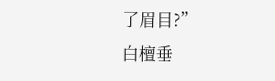了眉目?”
白檀垂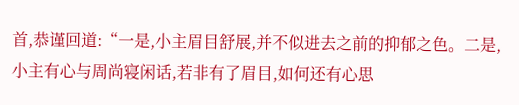首,恭谨回道:“一是,小主眉目舒展,并不似进去之前的抑郁之色。二是,小主有心与周尚寝闲话,若非有了眉目,如何还有心思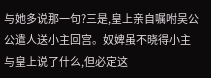与她多说那一句?三是,皇上亲自嘱咐吴公公遣人送小主回宫。奴婢虽不晓得小主与皇上说了什么,但必定这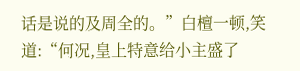话是说的及周全的。”白檀一顿,笑道:“何况,皇上特意给小主盛了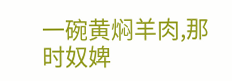一碗黄焖羊肉,那时奴婢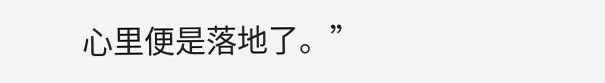心里便是落地了。”